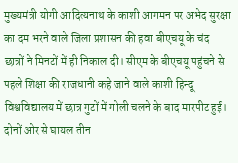मुख्यमंत्री योगी आदित्यनाथ के काशी आगमन पर अभेद सुरक्षा का दम भरने वाले जिला प्रशासन की हवा बीएचयू के चंद छात्रों ने मिनटों में ही निकाल दी। सीएम के बीएचयू पहुंचने से पहले शिक्षा की राजधानी कहे जाने वाले काशी हिन्दू विश्वविद्यालय में छात्र गुटों में गोली चलने के बाद मारपीट हुई।
दोनों ओर से घायल तीन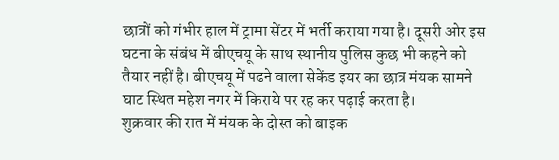छात्रों को गंभीर हाल में ट्रामा सेंटर में भर्ती कराया गया है। दूसरी ओर इस घटना के संबंध में बीएचयू के साथ स्थानीय पुलिस कुछ भी कहने को तैयार नहीं है। बीएचयू में पढने वाला सेकेंड इयर का छात्र मंयक सामने घाट स्थित महेश नगर में किराये पर रह कर पढ़ाई करता है।
शुक्रवार की रात में मंयक के दोस्त को बाइक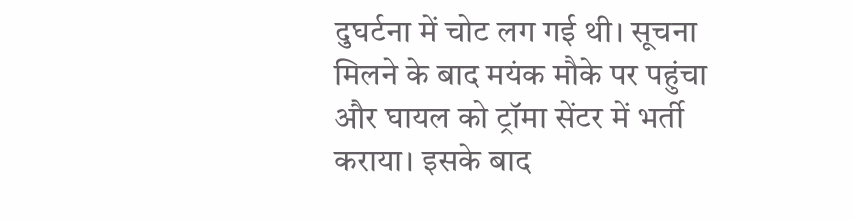दुघर्टना में चोट लग गई थी। सूचना मिलने के बाद मयंक मौके पर पहुंचा और घायल को ट्रॉमा सेंटर में भर्ती कराया। इसके बाद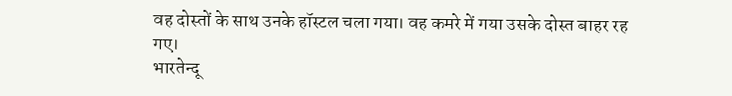वह दोस्तों के साथ उनके हॉस्टल चला गया। वह कमरे में गया उसके दोस्त बाहर रह गए।
भारतेन्दू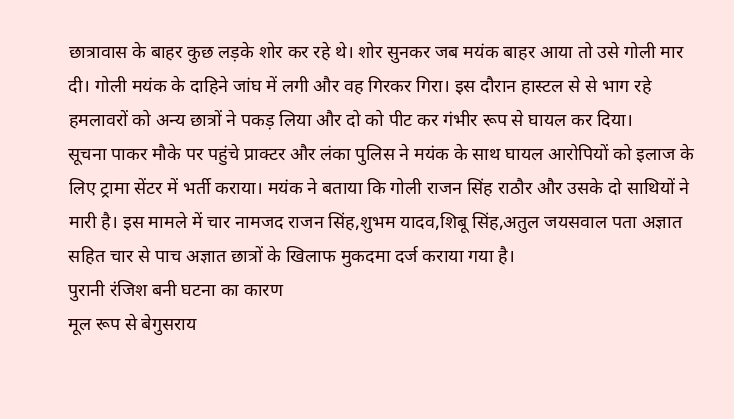छात्रावास के बाहर कुछ लड़के शोर कर रहे थे। शोर सुनकर जब मयंक बाहर आया तो उसे गोली मार दी। गोली मयंक के दाहिने जांघ में लगी और वह गिरकर गिरा। इस दौरान हास्टल से से भाग रहे हमलावरों को अन्य छात्रों ने पकड़ लिया और दो को पीट कर गंभीर रूप से घायल कर दिया।
सूचना पाकर मौके पर पहुंचे प्राक्टर और लंका पुलिस ने मयंक के साथ घायल आरोपियों को इलाज के लिए ट्रामा सेंटर में भर्ती कराया। मयंक ने बताया कि गोली राजन सिंह राठौर और उसके दो साथियों ने मारी है। इस मामले में चार नामजद राजन सिंह,शुभम यादव,शिबू सिंह,अतुल जयसवाल पता अज्ञात सहित चार से पाच अज्ञात छात्रों के खिलाफ मुकदमा दर्ज कराया गया है।
पुरानी रंजिश बनी घटना का कारण
मूल रूप से बेगुसराय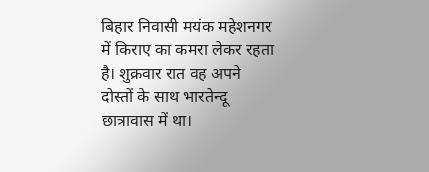बिहार निवासी मयंक महेशनगर में किराए का कमरा लेकर रहता है। शुक्रवार रात वह अपने दोस्तों के साथ भारतेन्दू छात्रावास में था।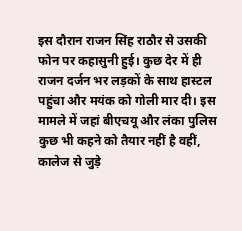इस दौरान राजन सिंह राठौर से उसकी फोन पर कहासुनी हुई। कुछ देर में ही राजन दर्जन भर लड़कों के साथ हास्टल पहुंचा और मयंक को गोली मार दी। इस मामले में जहां बीएचयू और लंका पुलिस कुछ भी कहने को तैयार नहीं है वहीं, कालेज से जुड़े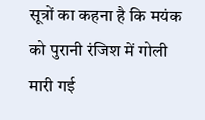सूत्रों का कहना है कि मयंक को पुरानी रंजिश में गोली मारी गई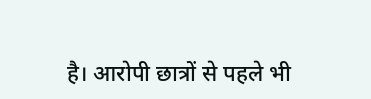है। आरोपी छात्रों से पहले भी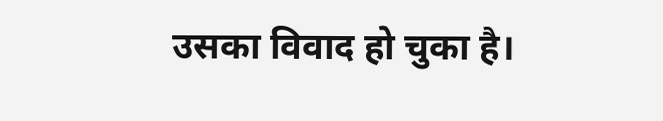उसका विवाद हो चुका है।